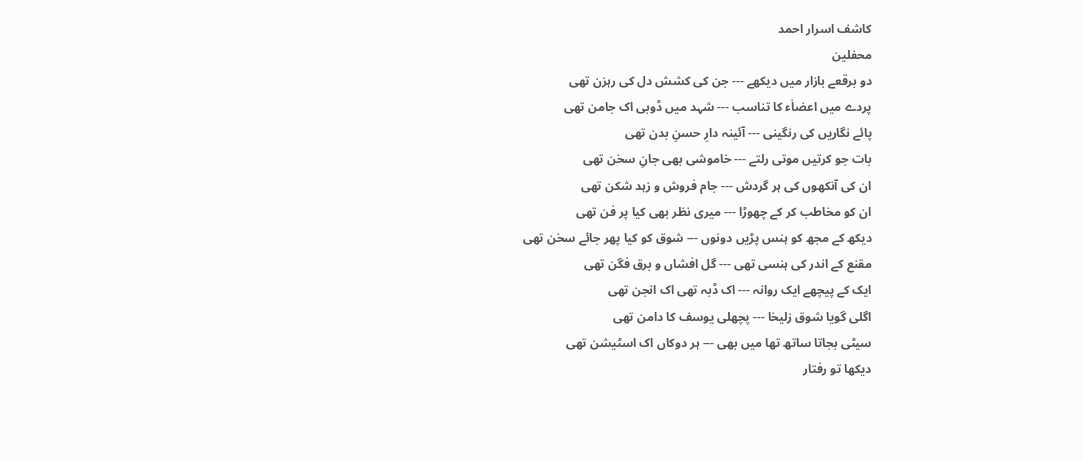کاشف اسرار احمد
محفلین
دو برقعے بازار میں دیکھے --- جن کی کشش دل کی رہزن تھی
پردے میں اعضاٰء کا تناسب --- شہد میں ڈوبی اک جامن تھی
پائے نگاریں کی رنگینی --- آئینہ دارِ حسنِ بدن تھی
بات جو کرتیں موتی رلتے --- خاموشی بھی جانِ سخن تھی
ان کی آنکھوں کی ہر گردش --- جام فروش و زہد شکن تھی
ان کو مخاطب کر کے چھوڑا --- میری نظر بھی کیا پر فن تھی
دیکھ کے مجھ کو ہنس پڑیں دونوں --- شوق کو کیا پھر جائے سخن تھی
مقنع کے اندر کی ہنسی تھی --- گل افشاں و برق فگن تھی
ایک کے پیچھے ایک روانہ --- اک ڈبہ تھی اک انجن تھی
اگلی گویا شوق زلیخا --- پچھلی یوسف کا دامن تھی
سیٹی بجاتا ساتھ تھا میں بھی --- ہر دوکاں اک اسٹیشن تھی
دیکھا تو رفتار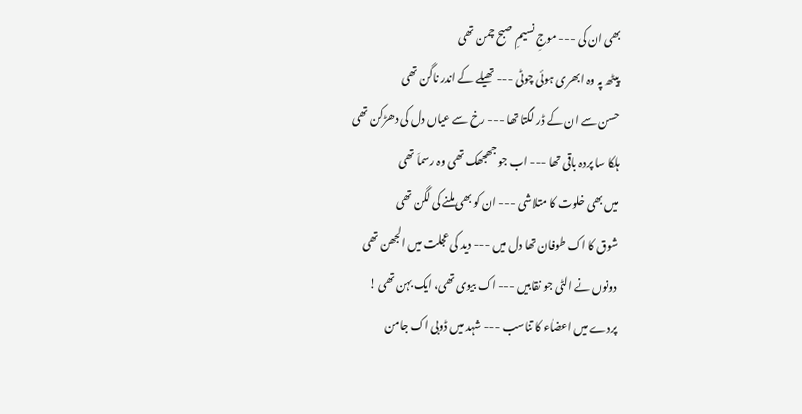بھی ان کی --- موجِ نسیمِ صبح چمن تھی
پیٹھ پہ وہ ابھری ہوئی چوٹی --- تھیلے کے اندر ناگن تھی
حسن سے ان کے ڈر لگتا تھا --- رخ سے عیاں دل کی دھڑکن تھی
ہلکا سا پردہ باقی تھا --- اب جو جھجھک تھی وہ رسماَ تھی
میں بھی خلوت کا متلاشی --- ان کو بھی ملنے کی لگن تھی
شوق کا اک طوفان تھا دل میں --- دید کی عجلت میں الجھن تھی
دونوں نے الٹی جو نقابیں --- اک بیوی تھی، ایک بہن تھی !
پردے میں اعضاٰء کا تناسب --- شہد میں ڈوبی اک جامن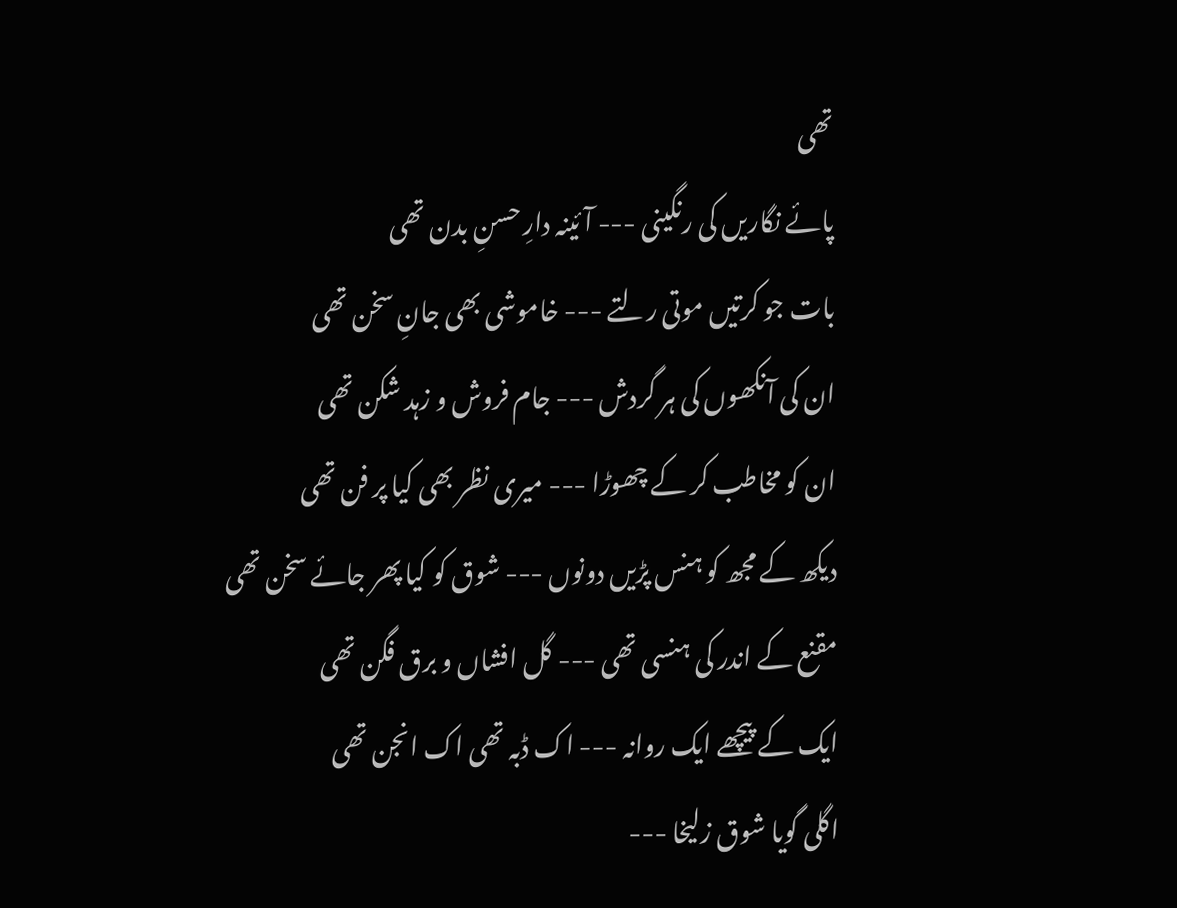تھی
پائے نگاریں کی رنگینی --- آئینہ دارِ حسنِ بدن تھی
بات جو کرتیں موتی رلتے --- خاموشی بھی جانِ سخن تھی
ان کی آنکھوں کی ہر گردش --- جام فروش و زہد شکن تھی
ان کو مخاطب کر کے چھوڑا --- میری نظر بھی کیا پر فن تھی
دیکھ کے مجھ کو ہنس پڑیں دونوں --- شوق کو کیا پھر جائے سخن تھی
مقنع کے اندر کی ہنسی تھی --- گل افشاں و برق فگن تھی
ایک کے پیچھے ایک روانہ --- اک ڈبہ تھی اک انجن تھی
اگلی گویا شوق زلیخا ---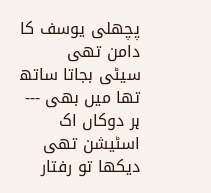پچھلی یوسف کا دامن تھی
سیٹی بجاتا ساتھ تھا میں بھی --- ہر دوکاں اک اسٹیشن تھی
دیکھا تو رفتار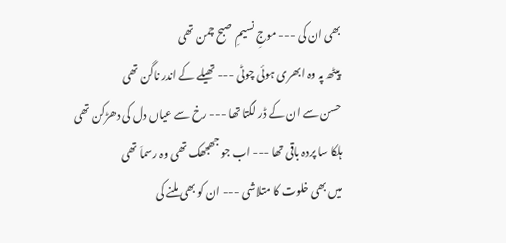بھی ان کی --- موجِ نسیمِ صبح چمن تھی
پیٹھ پہ وہ ابھری ہوئی چوٹی --- تھیلے کے اندر ناگن تھی
حسن سے ان کے ڈر لگتا تھا --- رخ سے عیاں دل کی دھڑکن تھی
ہلکا سا پردہ باقی تھا --- اب جو جھجھک تھی وہ رسماَ تھی
میں بھی خلوت کا متلاشی --- ان کو بھی ملنے کی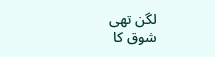لگن تھی
شوق کا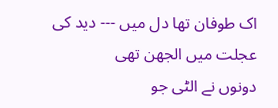اک طوفان تھا دل میں --- دید کی عجلت میں الجھن تھی
دونوں نے الٹی جو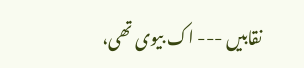نقابیں --- اک بیوی تھی،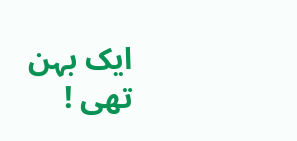ایک بہن تھی !